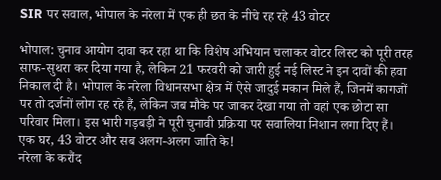SIR पर सवाल, भोपाल के नरेला में एक ही छत के नीचे रह रहे 43 वोटर

भोपाल: चुनाव आयोग दावा कर रहा था कि विशेष अभियान चलाकर वोटर लिस्ट को पूरी तरह साफ-सुथरा कर दिया गया है, लेकिन 21 फरवरी को जारी हुई नई लिस्ट ने इन दावों की हवा निकाल दी है। भोपाल के नरेला विधानसभा क्षेत्र में ऐसे जादुई मकान मिले हैं, जिनमें कागजों पर तो दर्जनों लोग रह रहे हैं, लेकिन जब मौके पर जाकर देखा गया तो वहां एक छोटा सा परिवार मिला। इस भारी गड़बड़ी ने पूरी चुनावी प्रक्रिया पर सवालिया निशान लगा दिए हैं।
एक घर, 43 वोटर और सब अलग-अलग जाति के!
नरेला के करौंद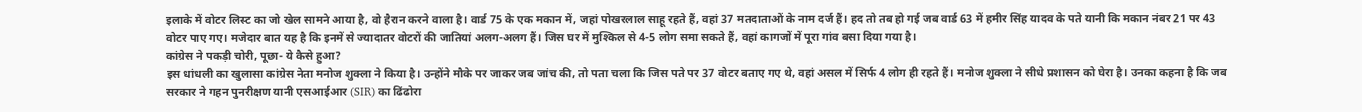इलाके में वोटर लिस्ट का जो खेल सामने आया है, वो हैरान करने वाला है। वार्ड 75 के एक मकान में, जहां पोखरलाल साहू रहते हैं, वहां 37 मतदाताओं के नाम दर्ज हैं। हद तो तब हो गई जब वार्ड 63 में हमीर सिंह यादव के पते यानी कि मकान नंबर 21 पर 43 वोटर पाए गए। मजेदार बात यह है कि इनमें से ज्यादातर वोटरों की जातियां अलग-अलग हैं। जिस घर में मुश्किल से 4-5 लोग समा सकते हैं, वहां कागजों में पूरा गांव बसा दिया गया है।
कांग्रेस ने पकड़ी चोरी, पूछा- ये कैसे हुआ?
इस धांधली का खुलासा कांग्रेस नेता मनोज शुक्ला ने किया है। उन्होंने मौके पर जाकर जब जांच की, तो पता चला कि जिस पते पर 37 वोटर बताए गए थे, वहां असल में सिर्फ 4 लोग ही रहते हैं। मनोज शुक्ला ने सीधे प्रशासन को घेरा है। उनका कहना है कि जब सरकार ने गहन पुनरीक्षण यानी एसआईआर (SIR) का ढिंढोरा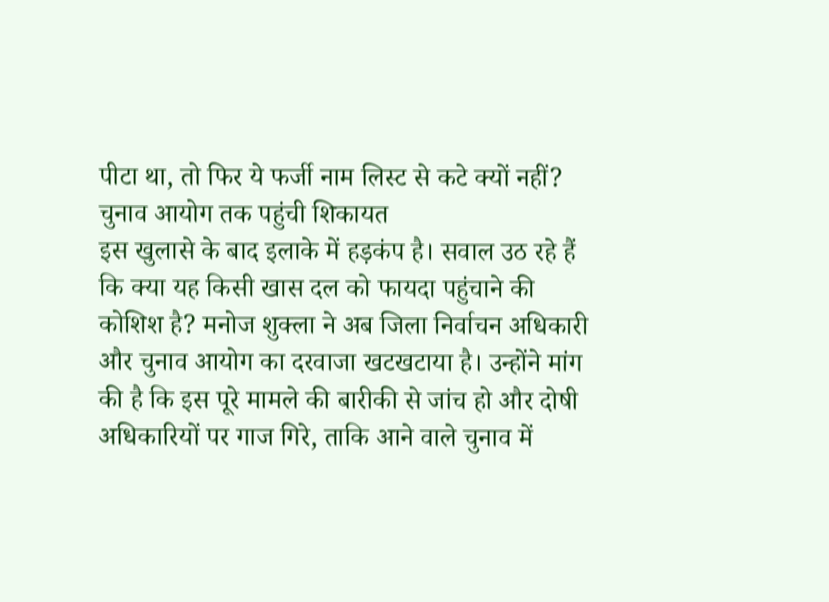पीटा था, तो फिर ये फर्जी नाम लिस्ट से कटे क्यों नहीं?
चुनाव आयोग तक पहुंची शिकायत
इस खुलासे के बाद इलाके में हड़कंप है। सवाल उठ रहे हैं कि क्या यह किसी खास दल को फायदा पहुंचाने की कोशिश है? मनोज शुक्ला ने अब जिला निर्वाचन अधिकारी और चुनाव आयोग का दरवाजा खटखटाया है। उन्होंने मांग की है कि इस पूरे मामले की बारीकी से जांच हो और दोषी अधिकारियों पर गाज गिरे, ताकि आने वाले चुनाव में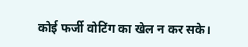कोई फर्जी वोटिंग का खेल न कर सके।